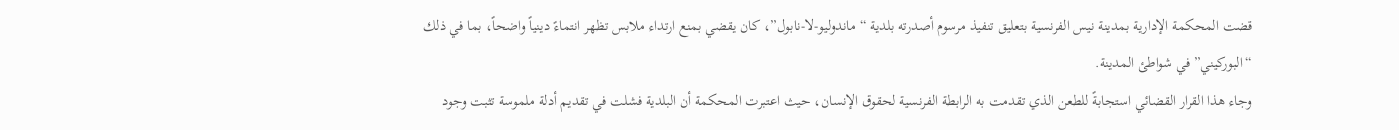قضت المحكمة الإدارية بمدينة نيس الفرنسية بتعليق تنفيذ مرسوم أصدرته بلدية “ماندوليو-لا-نابول”، كان يقضي بمنع ارتداء ملابس تظهر انتماءً دينياً واضحاً، بما في ذلك “البوركيني” في شواطئ المدينة.
وجاء هذا القرار القضائي استجابةً للطعن الذي تقدمت به الرابطة الفرنسية لحقوق الإنسان، حيث اعتبرت المحكمة أن البلدية فشلت في تقديم أدلة ملموسة تثبت وجود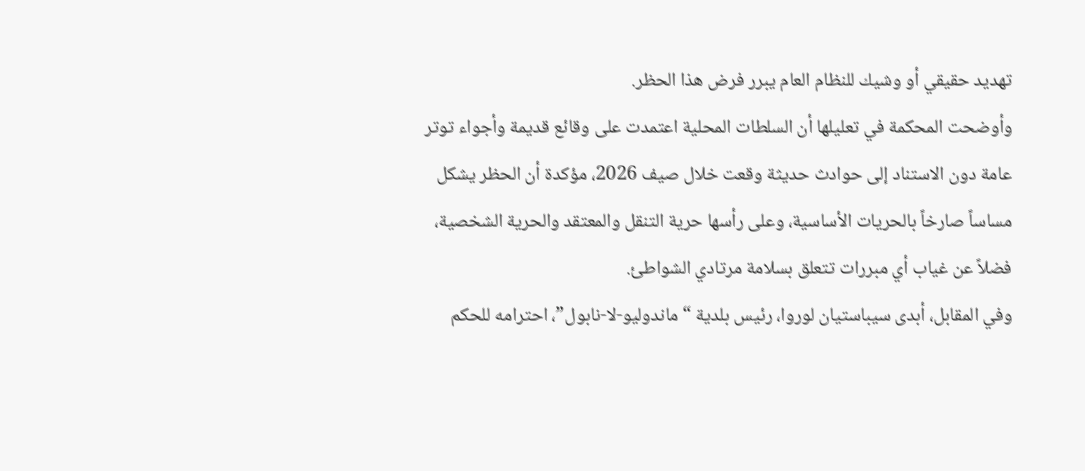تهديد حقيقي أو وشيك للنظام العام يبرر فرض هذا الحظر.
وأوضحت المحكمة في تعليلها أن السلطات المحلية اعتمدت على وقائع قديمة وأجواء توتر عامة دون الاستناد إلى حوادث حديثة وقعت خلال صيف 2026، مؤكدة أن الحظر يشكل مساساً صارخاً بالحريات الأساسية، وعلى رأسها حرية التنقل والمعتقد والحرية الشخصية، فضلاً عن غياب أي مبررات تتعلق بسلامة مرتادي الشواطئ.
وفي المقابل، أبدى سيباستيان لوروا، رئيس بلدية “ماندوليو-لا-نابول”، احترامه للحكم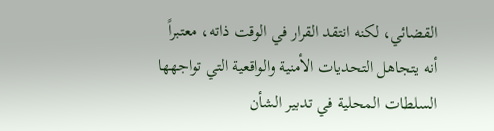القضائي، لكنه انتقد القرار في الوقت ذاته، معتبراً أنه يتجاهل التحديات الأمنية والواقعية التي تواجهها السلطات المحلية في تدبير الشأن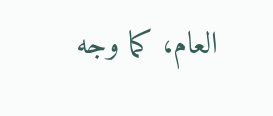العام، كما وجه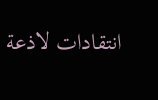انتقادات لاذعة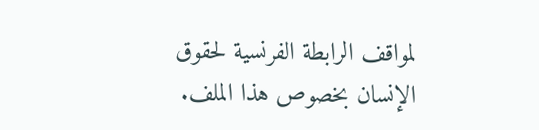لمواقف الرابطة الفرنسية لحقوق الإنسان بخصوص هذا الملف.